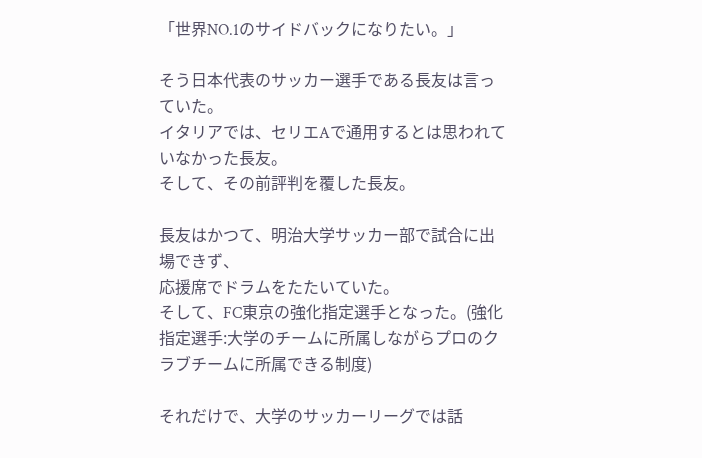「世界NO.1のサイドバックになりたい。」

そう日本代表のサッカー選手である長友は言っていた。
イタリアでは、セリエAで通用するとは思われていなかった長友。
そして、その前評判を覆した長友。

長友はかつて、明治大学サッカー部で試合に出場できず、
応援席でドラムをたたいていた。
そして、FC東京の強化指定選手となった。(強化指定選手:大学のチームに所属しながらプロのクラブチームに所属できる制度)

それだけで、大学のサッカーリーグでは話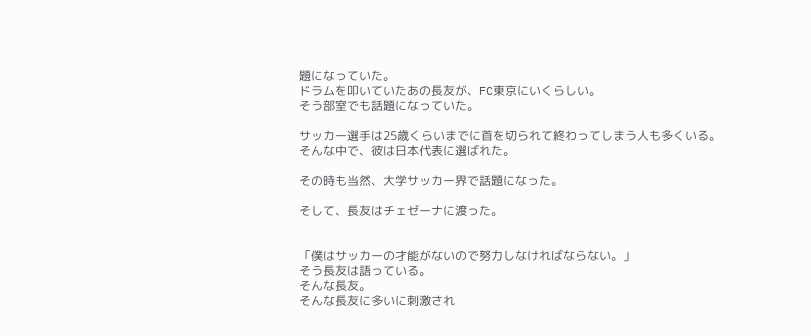題になっていた。
ドラムを叩いていたあの長友が、FC東京にいくらしい。
そう部室でも話題になっていた。

サッカー選手は25歳くらいまでに首を切られて終わってしまう人も多くいる。
そんな中で、彼は日本代表に選ばれた。

その時も当然、大学サッカー界で話題になった。

そして、長友はチェゼーナに渡った。


「僕はサッカーの才能がないので努力しなければならない。」
そう長友は語っている。
そんな長友。
そんな長友に多いに刺激され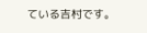ている吉村です。